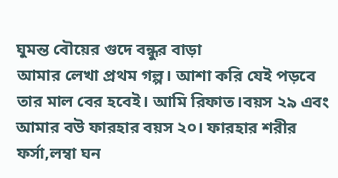ঘুমন্ত বৌয়ের গুদে বন্ধুর বাড়া
আমার লেখা প্রথম গল্প। আশা করি যেই পড়বে তার মাল বের হবেই। আমি রিফাত।বয়স ২৯ এবং আমার বউ ফারহার বয়স ২০। ফারহার শরীর ফর্সা,লম্বা ঘন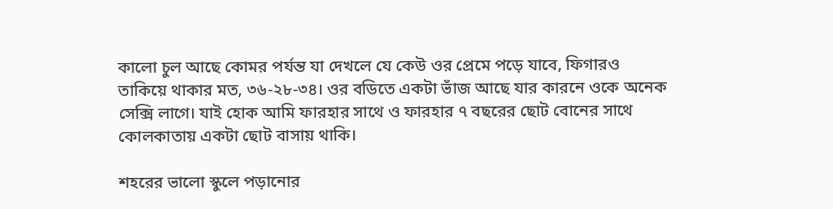কালো চুল আছে কোমর পর্যন্ত যা দেখলে যে কেউ ওর প্রেমে পড়ে যাবে, ফিগারও তাকিয়ে থাকার মত, ৩৬-২৮-৩৪। ওর বডিতে একটা ভাঁজ আছে যার কারনে ওকে অনেক সেক্সি লাগে। যাই হোক আমি ফারহার সাথে ও ফারহার ৭ বছরের ছোট বোনের সাথে কোলকাতায় একটা ছোট বাসায় থাকি।

শহরের ভালো স্কুলে পড়ানোর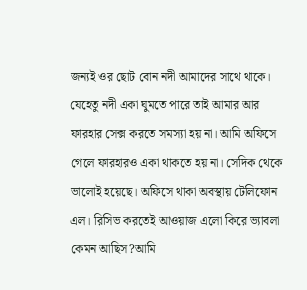জন্যই ওর ছোট বোন নদী আমাদের সাথে থাকে। যেহেতু নদী একা ঘুমতে পারে তাই আমার আর ফারহার সেক্স করতে সমস্যা হয় না। আমি অফিসে গেলে ফারহারও একা থাকতে হয় না। সেদিক থেকে ভালোই হয়েছে। অফিসে থাকা অবস্থায় টেলিফোন এল। রিসিভ করতেই আওয়াজ এলো কিরে ভ্যাবলা কেমন আছিস?আমি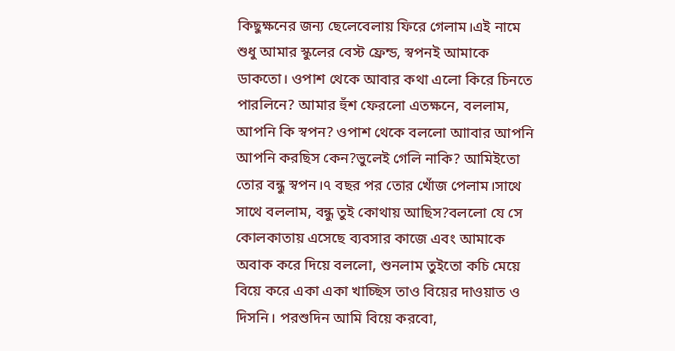কিছুক্ষনের জন্য ছেলেবেলায় ফিরে গেলাম।এই নামে শুধু আমার স্কুলের বেস্ট ফ্রেন্ড, স্বপনই আমাকে ডাকতো। ওপাশ থেকে আবার কথা এলো কিরে চিনতে পারলিনে? আমার হুঁশ ফেরলো এতক্ষনে, বললাম, আপনি কি স্বপন? ওপাশ থেকে বললো আাবার আপনি আপনি করছিস কেন?ভুলেই গেলি নাকি? আমিইতো তোর বন্ধু স্বপন।৭ বছর পর তোর খোঁজ পেলাম।সাথে সাথে বললাম, বন্ধু তুই কোথায় আছিস?বললো যে সে কোলকাতায় এসেছে ব্যবসার কাজে এবং আমাকে অবাক করে দিয়ে বললো, শুনলাম তুইতো কচি মেয়ে বিয়ে করে একা একা খাচ্ছিস তাও বিয়ের দাওয়াত ও দিসনি। পরশুদিন আমি বিয়ে করবো,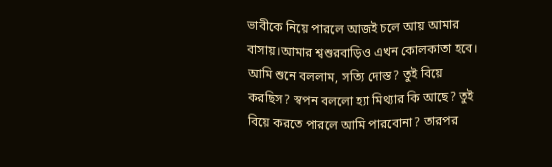ভাবীকে নিয়ে পারলে আজই চলে আয় আমার বাসায়।আমার শ্বশুরবাড়িও এখন কোলকাতা হবে। আমি শুনে বললাম, সত্যি দোস্ত? তুই বিয়ে করছিস? স্বপন বললো হ্যা মিথ্যার কি আছে? তুই বিয়ে করতে পারলে আমি পারবোনা? তারপর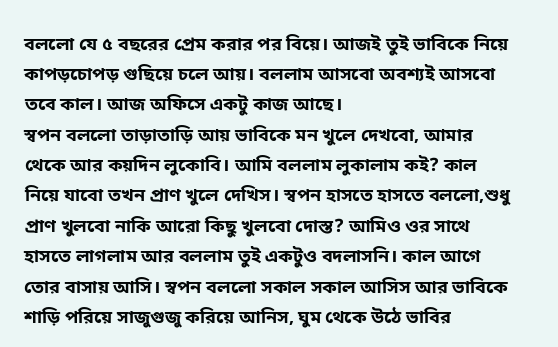বললো যে ৫ বছরের প্রেম করার পর বিয়ে। আজই তুই ভাবিকে নিয়ে কাপড়চোপড় গুছিয়ে চলে আয়। বললাম আসবো অবশ্যই আসবো তবে কাল। আজ অফিসে একটু কাজ আছে।
স্বপন বললো তাড়াতাড়ি আয় ভাবিকে মন খুলে দেখবো, আমার থেকে আর কয়দিন লুকোবি। আমি বললাম লুকালাম কই? কাল নিয়ে যাবো তখন প্রাণ খুলে দেখিস। স্বপন হাসতে হাসতে বললো,শুধু প্রাণ খুলবো নাকি আরো কিছু খুলবো দোস্ত? আমিও ওর সাথে হাসতে লাগলাম আর বললাম তুই একটুও বদলাসনি। কাল আগে তোর বাসায় আসি। স্বপন বললো সকাল সকাল আসিস আর ভাবিকে শাড়ি পরিয়ে সাজুগুজু করিয়ে আনিস, ঘুম থেকে উঠে ভাবির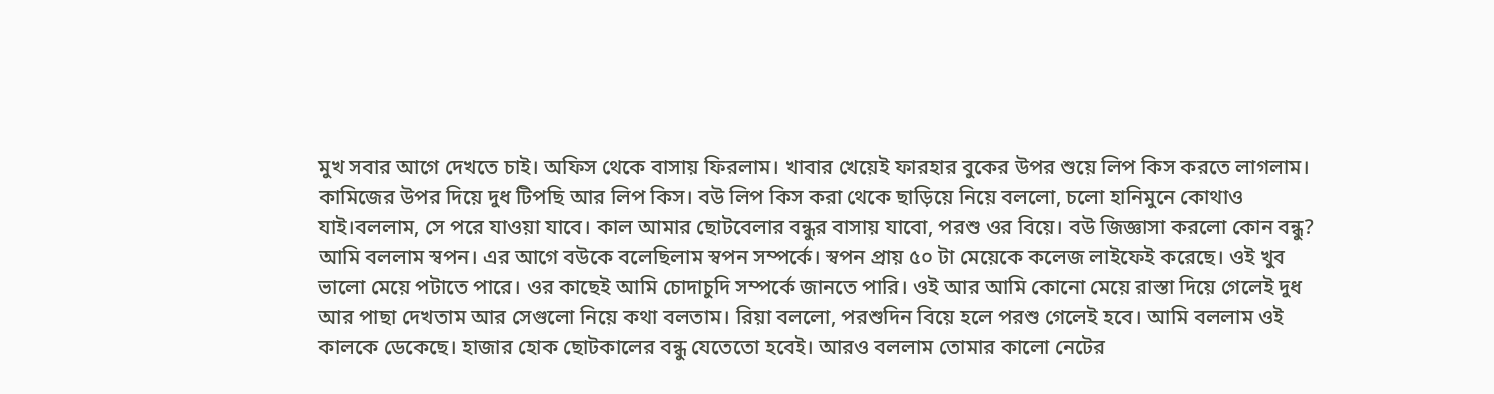মুখ সবার আগে দেখতে চাই। অফিস থেকে বাসায় ফিরলাম। খাবার খেয়েই ফারহার বুকের উপর শুয়ে লিপ কিস করতে লাগলাম। কামিজের উপর দিয়ে দুধ টিপছি আর লিপ কিস। বউ লিপ কিস করা থেকে ছাড়িয়ে নিয়ে বললো, চলো হানিমুনে কোথাও যাই।বললাম, সে পরে যাওয়া যাবে। কাল আমার ছোটবেলার বন্ধুর বাসায় যাবো, পরশু ওর বিয়ে। বউ জিজ্ঞাসা করলো কোন বন্ধু? আমি বললাম স্বপন। এর আগে বউকে বলেছিলাম স্বপন সম্পর্কে। স্বপন প্রায় ৫০ টা মেয়েকে কলেজ লাইফেই করেছে। ওই খুব ভালো মেয়ে পটাতে পারে। ওর কাছেই আমি চোদাচুদি সম্পর্কে জানতে পারি। ওই আর আমি কোনো মেয়ে রাস্তা দিয়ে গেলেই দুধ আর পাছা দেখতাম আর সেগুলো নিয়ে কথা বলতাম। রিয়া বললো, পরশুদিন বিয়ে হলে পরশু গেলেই হবে। আমি বললাম ওই কালকে ডেকেছে। হাজার হোক ছোটকালের বন্ধু যেতেতো হবেই। আরও বললাম তোমার কালো নেটের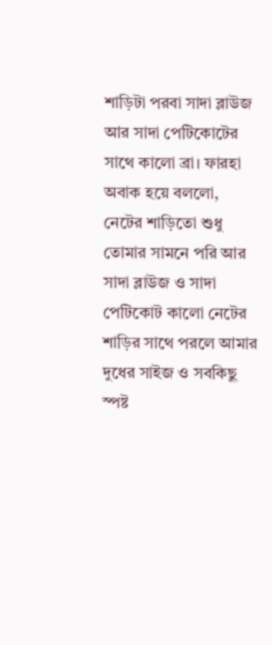শাড়িটা পরবা সাদা ব্লাউজ আর সাদা পেটিকোটের সাথে কালো ব্রা। ফারহা অবাক হয়ে বললো, নেটের শাড়িতো শুধু তোমার সামনে পরি আর সাদা ব্লাউজ ও সাদা পেটিকোট কালো নেটের শাড়ির সাথে পরলে আমার দুধের সাইজ ও সবকিছু স্পষ্ট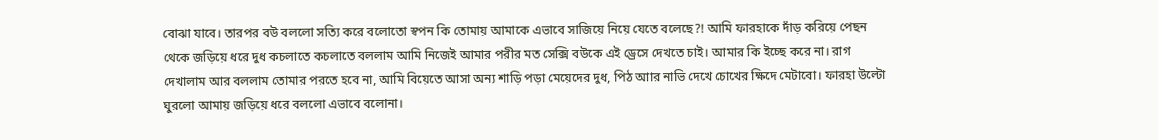বোঝা যাবে। তারপর বউ বললো সত্যি করে বলোতো স্বপন কি তোমায় আমাকে এভাবে সাজিয়ে নিয়ে যেতে বলেছে?! আমি ফারহাকে দাঁড় করিয়ে পেছন থেকে জড়িয়ে ধরে দুধ কচলাতে কচলাতে বললাম আমি নিজেই আমার পরীর মত সেক্সি বউকে এই ড্রেসে দেখতে চাই। আমার কি ইচ্ছে করে না। রাগ দেখালাম আর বললাম তোমার পরতে হবে না, আমি বিয়েতে আসা অন্য শাড়ি পড়া মেয়েদের দুধ, পিঠ আার নাভি দেখে চোখের ক্ষিদে মেটাবো। ফারহা উল্টো ঘুরলো আমায় জড়িয়ে ধরে বললো এভাবে বলোনা।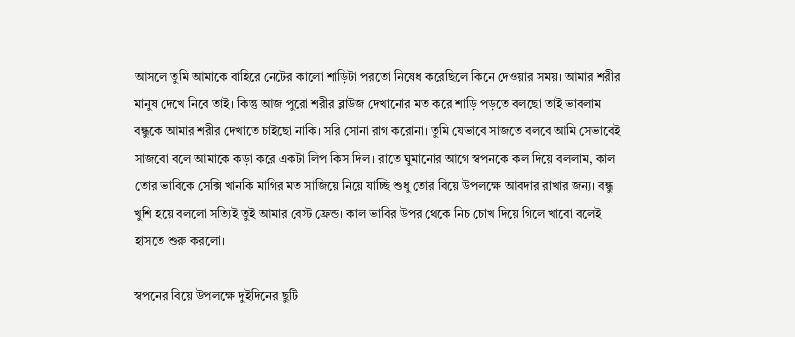আসলে তুমি আমাকে বাহিরে নেটের কালো শাড়িটা পরতো নিষেধ করেছিলে কিনে দেওয়ার সময়। আমার শরীর মানুষ দেখে নিবে তাই। কিন্তু আজ পুরো শরীর ব্লাউজ দেখানোর মত করে শাড়ি পড়তে বলছো তাই ভাবলাম বন্ধুকে আমার শরীর দেখাতে চাইছো নাকি। সরি সোনা রাগ করোনা। তুমি যেভাবে সাজতে বলবে আমি সেভাবেই সাজবো বলে আমাকে কড়া করে একটা লিপ কিস দিল। রাতে ঘুমানোর আগে স্বপনকে কল দিয়ে বললাম, কাল তোর ভাবিকে সেক্সি খানকি মাগির মত সাজিয়ে নিয়ে যাচ্ছি শুধু তোর বিয়ে উপলক্ষে আবদার রাখার জন্য। বন্ধু খুশি হয়ে বললো সত্যিই তুই আমার বেস্ট ফ্রেন্ড। কাল ভাবির উপর থেকে নিচ চোখ দিয়ে গিলে খাবো বলেই হাসতে শুরু করলো।

স্বপনের বিয়ে উপলক্ষে দুইদিনের ছুটি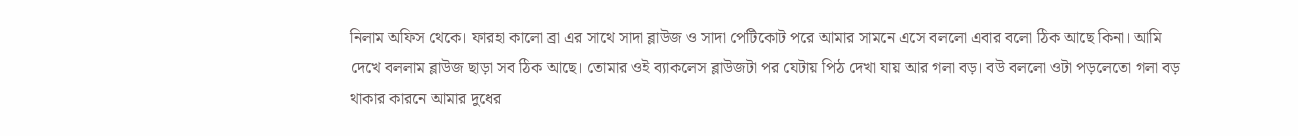নিলাম অফিস থেকে। ফারহা কালো ব্রা এর সাথে সাদা ব্লাউজ ও সাদা পেটিকোট পরে আমার সামনে এসে বললো এবার বলো ঠিক আছে কিনা। আমি দেখে বললাম ব্লাউজ ছাড়া সব ঠিক আছে। তোমার ওই ব্যাকলেস ব্লাউজটা পর যেটায় পিঠ দেখা যায় আর গলা বড়। বউ বললো ওটা পড়লেতো গলা বড় থাকার কারনে আমার দুধের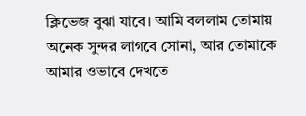ক্লিভেজ বুঝা যাবে। আমি বললাম তোমায় অনেক সুন্দর লাগবে সোনা, আর তোমাকে আমার ওভাবে দেখতে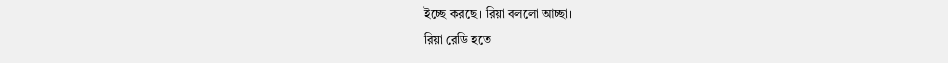ইচ্ছে করছে। রিয়া বললো আচ্ছা।
রিয়া রেডি হতে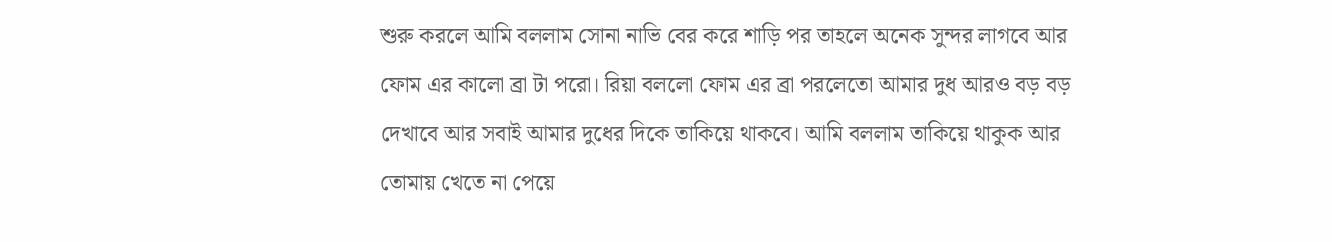শুরু করলে আমি বললাম সোনা নাভি বের করে শাড়ি পর তাহলে অনেক সুন্দর লাগবে আর ফোম এর কালো ব্রা টা পরো। রিয়া বললো ফোম এর ব্রা পরলেতো আমার দুধ আরও বড় বড় দেখাবে আর সবাই আমার দুধের দিকে তাকিয়ে থাকবে। আমি বললাম তাকিয়ে থাকুক আর তোমায় খেতে না পেয়ে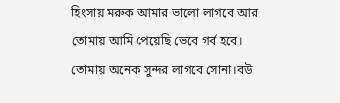হিংসায় মরুক আমার ভালো লাগবে আর তোমায় আমি পেয়েছি ভেবে গর্ব হবে। তোমায় অনেক সুন্দর লাগবে সোনা।বউ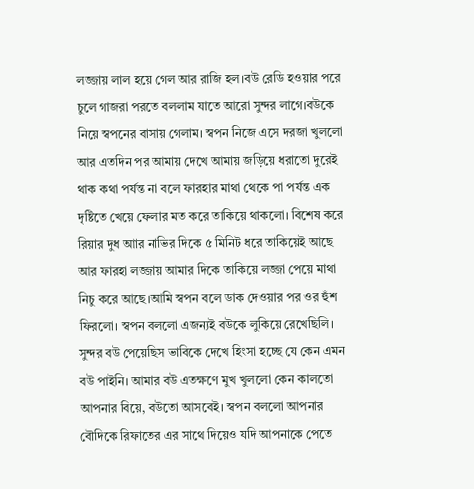লজ্জায় লাল হয়ে গেল আর রাজি হল।বউ রেডি হওয়ার পরে চুলে গাজরা পরতে বললাম যাতে আরো সুন্দর লাগে।বউকে নিয়ে স্বপনের বাসায় গেলাম। স্বপন নিজে এসে দরজা খুললো আর এতদিন পর আমায় দেখে আমায় জড়িয়ে ধরাতো দুরেই থাক কথা পর্যন্ত না বলে ফারহার মাথা থেকে পা পর্যন্ত এক দৃষ্টিতে খেয়ে ফেলার মত করে তাকিয়ে থাকলো। বিশেষ করে রিয়ার দুধ আার নাভির দিকে ৫ মিনিট ধরে তাকিয়েই আছে আর ফারহা লজ্জায় আমার দিকে তাকিয়ে লজ্জা পেয়ে মাথা নিচু করে আছে।আমি স্বপন বলে ডাক দেওয়ার পর ওর হুঁশ ফিরলো। স্বপন বললো এজন্যই বউকে লুকিয়ে রেখেছিলি। সুন্দর বউ পেয়েছিস ভাবিকে দেখে হিংসা হচ্ছে যে কেন এমন বউ পাইনি। আমার বউ এতক্ষণে মুখ খুললো কেন কালতো আপনার বিয়ে, বউতো আসবেই। স্বপন বললো আপনার বৌদিকে রিফাতের এর সাথে দিয়েও যদি আপনাকে পেতে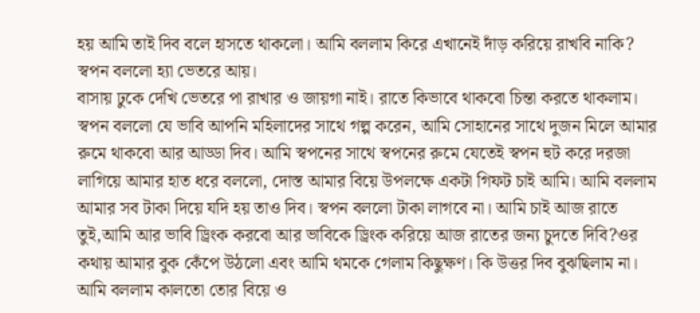হয় আমি তাই দিব বলে হাসতে থাকলো। আমি বললাম কিরে এখানেই দাঁড় করিয়ে রাখবি নাকি? স্বপন বললো হ্যা ভেতরে আয়।
বাসায় ঢুকে দেখি ভেতরে পা রাখার ও জায়গা নাই। রাতে কিভাবে থাকবো চিন্তা করতে থাকলাম। স্বপন বললো যে ভাবি আপনি মহিলাদের সাথে গল্প করেন, আমি সোহানের সাথে দুজন মিলে আমার রুমে থাকবো আর আড্ডা দিব। আমি স্বপনের সাথে স্বপনের রুমে যেতেই স্বপন হুট করে দরজা লাগিয়ে আমার হাত ধরে বললো, দোস্ত আমার বিয়ে উপলক্ষে একটা গিফট চাই আমি। আমি বললাম আমার সব টাকা দিয়ে যদি হয় তাও দিব। স্বপন বললো টাকা লাগবে না। আমি চাই আজ রাতে তুই,আমি আর ভাবি ড্রিংক করবো আর ভাবিকে ড্রিংক করিয়ে আজ রাতের জন্য চুদতে দিবি?ওর কথায় আমার বুক কেঁপে উঠলো এবং আমি থমকে গেলাম কিছুক্ষণ। কি উত্তর দিব বুঝছিলাম না। আমি বললাম কালতো তোর বিয়ে ও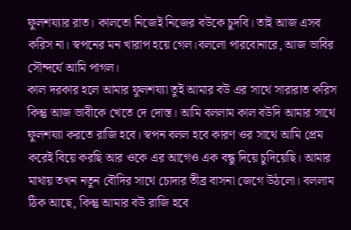ফুলশয্যার রাত। কালতো নিজেই নিজের বউকে চুদবি। তাই আজ এসব করিস না। স্বপনের মন খারাপ হয়ে গেল।বললো পারবোনারে, আজ ভাবির সৌন্দর্যে আমি পাগল।
কাল দরকার হলে আমার ফুলশয্যা তুই আমার বউ এর সাথে সারারাত করিস কিন্তু আজ ভাবীকে খেতে দে দোস্ত। আমি বললাম কাল বউদি আমার সাথে ফুলশয্যা করতে রাজি হবে। স্বপন বলল হবে কারণ ওর সাথে আমি প্রেম করেই বিয়ে করছি আর ওকে এর আগেও এক বন্ধু দিয়ে চুদিয়েছি। আমার মাথায় তখন নতুন বৌদির সাথে চোদার তীব্র বাসনা জেগে উঠলো। বললাম ঠিক আছে, কিন্তু আমার বউ রাজি হবে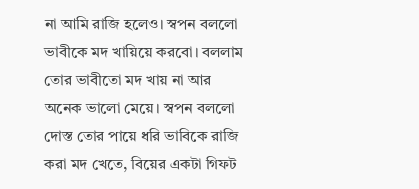না আমি রাজি হলেও। স্বপন বললো ভাবীকে মদ খায়িয়ে করবো। বললাম তোর ভাবীতো মদ খায় না আর অনেক ভালো মেয়ে। স্বপন বললো দোস্ত তোর পায়ে ধরি ভাবিকে রাজি করা মদ খেতে, বিয়ের একটা গিফট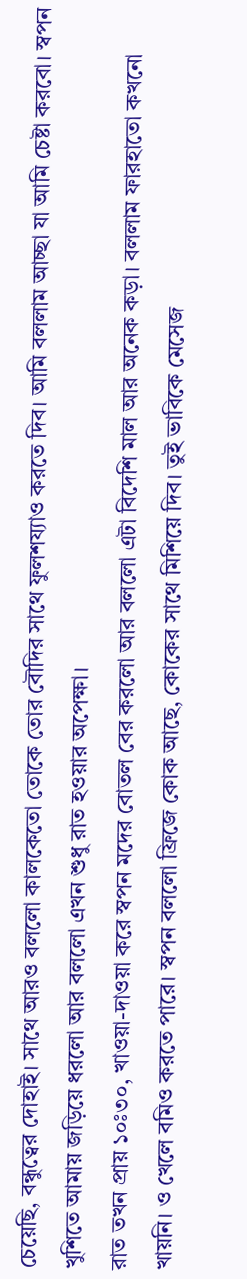চেয়েছি, বন্ধুত্বের দোহাই। সাথে আরও বললো কালকেতো তোকে তোর বৌদির সাথে ফুলশয্যাও করতে দিব। আমি বললাম আচ্ছা যা আমি চেষ্টা করবো। স্বপন খুশিতে আমায় জড়িয়ে ধরলো আর বললো এখন শুধু রাত হওয়ার অপেক্ষা।
রাত তখন প্রায় ১০ঃ৩০, খাওয়া-দাওয়া করে স্বপন মদের বোতল বের করলো আর বললো এটা বিদেশি মাল আর অনেক কড়া। বললাম ফারহাতো কখনো খায়নি। ও খেলে বমিও করতে পারে। স্বপন বললো ফ্রিজে কোক আছে, কোকের সাথে মিশিয়ে দিব। তুই ভাবিকে মেসেজ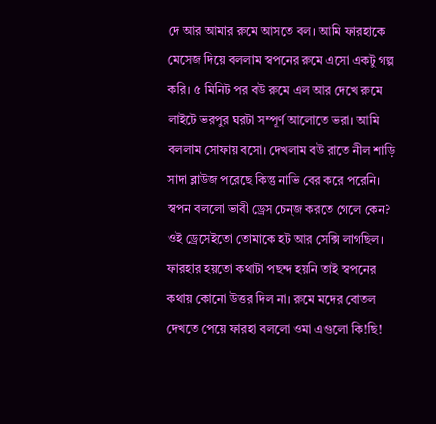দে আর আমার রুমে আসতে বল। আমি ফারহাকে মেসেজ দিয়ে বললাম স্বপনের রুমে এসো একটু গল্প করি। ৫ মিনিট পর বউ রুমে এল আর দেখে রুমে লাইটে ভরপুর ঘরটা সম্পূর্ণ আলোতে ভরা। আমি বললাম সোফায় বসো। দেখলাম বউ রাতে নীল শাড়ি সাদা ব্লাউজ পরেছে কিন্তু নাভি বের করে পরেনি। স্বপন বললো ভাবী ড্রেস চেন্জ করতে গেলে কেন? ওই ড্রেসেইতো তোমাকে হট আর সেক্সি লাগছিল। ফারহার হয়তো কথাটা পছন্দ হয়নি তাই স্বপনের কথায় কোনো উত্তর দিল না। রুমে মদের বোতল দেখতে পেয়ে ফারহা বললো ওমা এগুলো কি!ছি!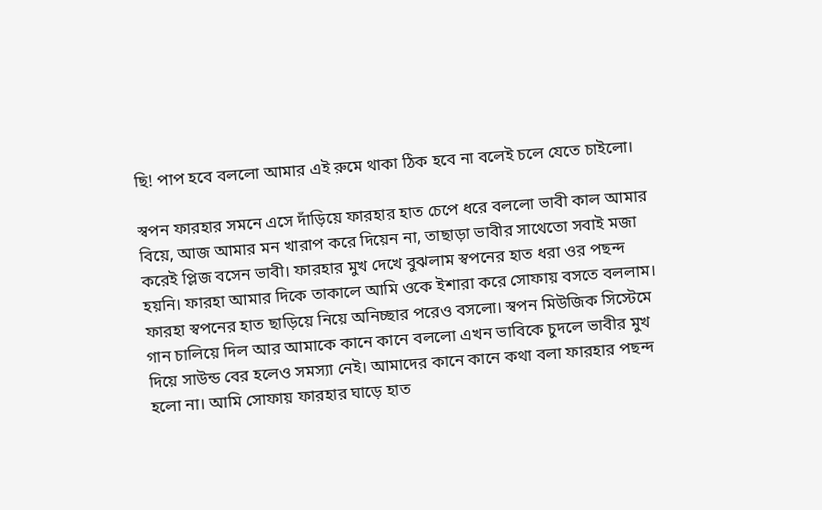ছি! পাপ হবে বললো আমার এই রুমে থাকা ঠিক হবে না বলেই চলে যেতে চাইলো।

স্বপন ফারহার সমনে এসে দাঁড়িয়ে ফারহার হাত চেপে ধরে বললো ভাবী কাল আমার বিয়ে, আজ আমার মন খারাপ করে দিয়েন না, তাছাড়া ভাবীর সাথেতো সবাই মজা করেই প্লিজ বসেন ভাবী। ফারহার মুখ দেখে বুঝলাম স্বপনের হাত ধরা ওর পছন্দ হয়নি। ফারহা আমার দিকে তাকালে আমি ওকে ইশারা করে সোফায় বসতে বললাম। ফারহা স্বপনের হাত ছাড়িয়ে নিয়ে অনিচ্ছার পরেও বসলো। স্বপন মিউজিক সিস্টেমে গান চালিয়ে দিল আর আমাকে কানে কানে বললো এখন ভাবিকে চুদলে ভাবীর মুখ দিয়ে সাউন্ড বের হলেও সমস্যা নেই। আমাদের কানে কানে কথা বলা ফারহার পছন্দ হলো না। আমি সোফায় ফারহার ঘাড়ে হাত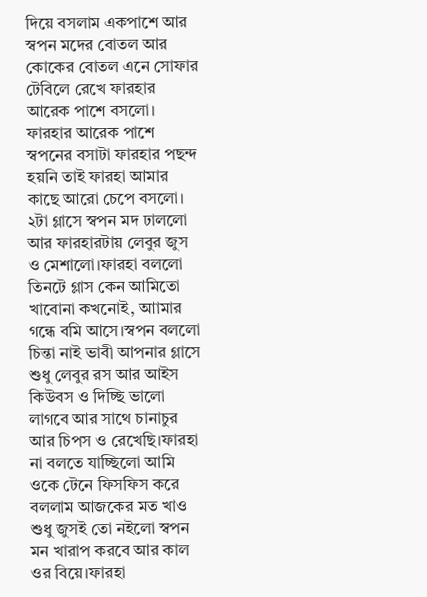দিয়ে বসলাম একপাশে আর স্বপন মদের বোতল আর কোকের বোতল এনে সোফার টেবিলে রেখে ফারহার আরেক পাশে বসলো। ফারহার আরেক পাশে স্বপনের বসাটা ফারহার পছন্দ হয়নি তাই ফারহা আমার কাছে আরো চেপে বসলো।
২টা গ্লাসে স্বপন মদ ঢাললো আর ফারহারটায় লেবুর জুস ও মেশালো।ফারহা বললো তিনটে গ্লাস কেন আমিতো খাবোনা কখনোই, আামার গন্ধে বমি আসে।স্বপন বললো চিন্তা নাই ভাবী আপনার গ্লাসে শুধু লেবুর রস আর আইস কিউবস ও দিচ্ছি ভালো লাগবে আর সাথে চানাচুর আর চিপস ও রেখেছি।ফারহা না বলতে যাচ্ছিলো আমি ওকে টেনে ফিসফিস করে বললাম আজকের মত খাও শুধু জুসই তো নইলো স্বপন মন খারাপ করবে আর কাল ওর বিয়ে।ফারহা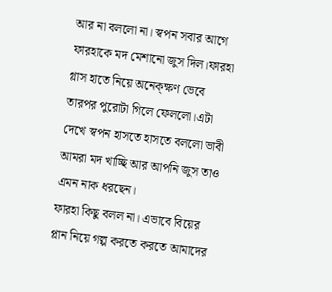আর না বললো না। স্বপন সবার আগে ফারহাকে মদ মেশানো জুস দিল।ফারহা গ্লাস হাতে নিয়ে অনেক্ক্ষণ ভেবে তারপর পুরোটা গিলে ফেললো।এটা দেখে স্বপন হাসতে হাসতে বললো ভাবী আমরা মদ খাচ্ছি আর আপনি জুস তাও এমন নাক ধরছেন।
ফারহা কিছু বলল না। এভাবে বিয়ের প্লান নিয়ে গল্প করতে করতে আমাদের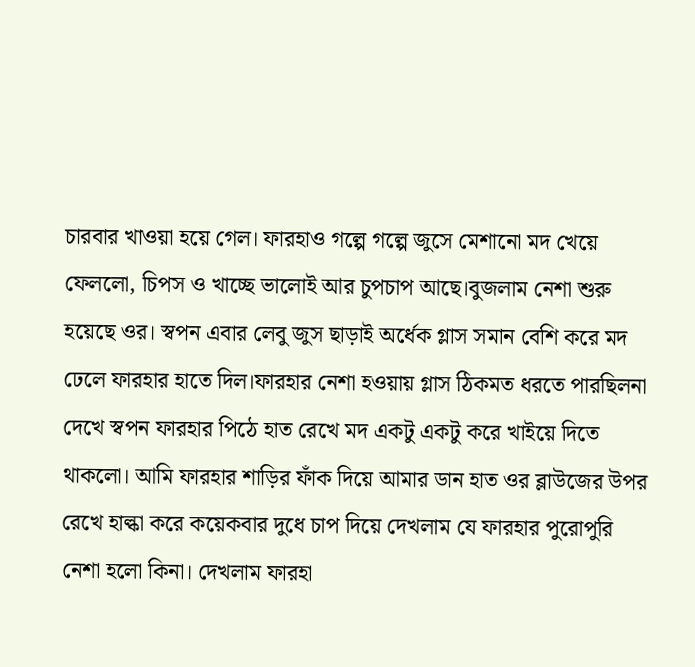চারবার খাওয়া হয়ে গেল। ফারহাও গল্পে গল্পে জুসে মেশানো মদ খেয়ে ফেললো, চিপস ও খাচ্ছে ভালোই আর চুপচাপ আছে।বুজলাম নেশা শুরু হয়েছে ওর। স্বপন এবার লেবু জুস ছাড়াই অর্ধেক গ্লাস সমান বেশি করে মদ ঢেলে ফারহার হাতে দিল।ফারহার নেশা হওয়ায় গ্লাস ঠিকমত ধরতে পারছিলনা দেখে স্বপন ফারহার পিঠে হাত রেখে মদ একটু একটু করে খাইয়ে দিতে থাকলো। আমি ফারহার শাড়ির ফাঁক দিয়ে আমার ডান হাত ওর ব্লাউজের উপর রেখে হাল্কা করে কয়েকবার দুধে চাপ দিয়ে দেখলাম যে ফারহার পুরোপুরি নেশা হলো কিনা। দেখলাম ফারহা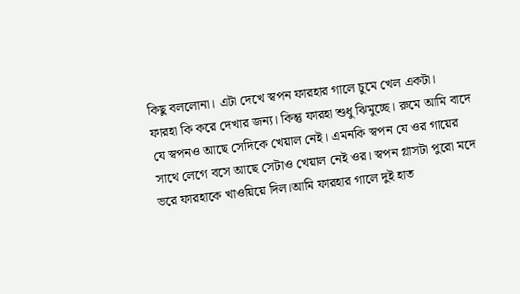কিছু বললোনা। এটা দেখে স্বপন ফারহার গালে চুমে খেল একটা।
ফারহা কি করে দেখার জন্য। কিন্তু ফারহা শুধু ঝিমুচ্ছে। রুমে আমি বাদে যে স্বপনও আছে সেদিকে খেয়াল নেই। এমনকি স্বপন যে ওর গায়ের সাথে লেগে বসে আছে সেটাও খেয়াল নেই ওর। স্বপন গ্লাসটা পুরো মদে ভরে ফারহাকে খাওয়িয়ে দিল।আমি ফারহার গালে দুই হাত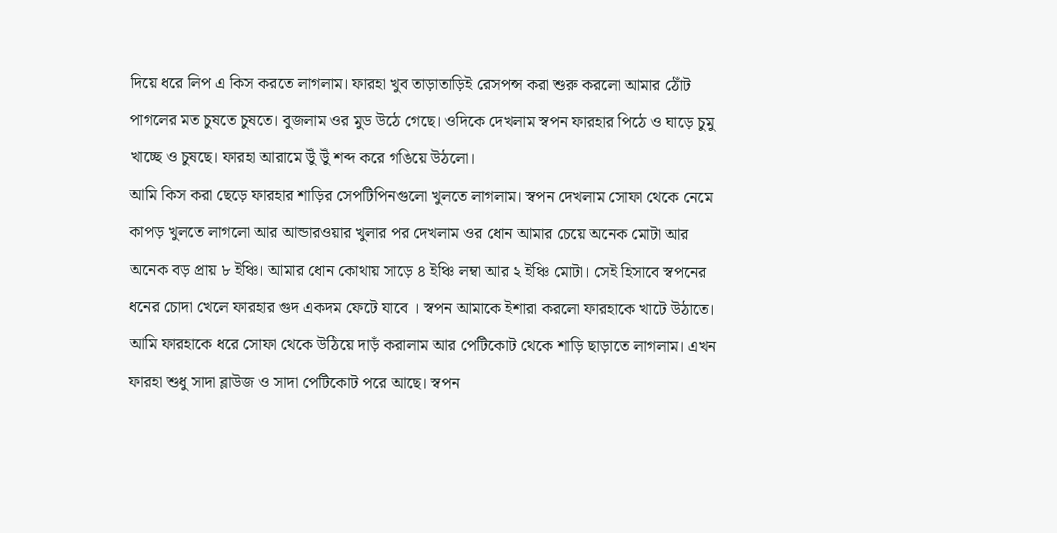দিয়ে ধরে লিপ এ কিস করতে লাগলাম। ফারহা খুব তাড়াতাড়িই রেসপন্স করা শুরু করলো আমার ঠোঁট পাগলের মত চুষতে চুষতে। বুজলাম ওর মুড উঠে গেছে। ওদিকে দেখলাম স্বপন ফারহার পিঠে ও ঘাড়ে চুমু খাচ্ছে ও চুষছে। ফারহা আরামে উুঁ উুঁ শব্দ করে গঙিয়ে উঠলো।
আমি কিস করা ছেড়ে ফারহার শাড়ির সেপটিপিনগুলো খুলতে লাগলাম। স্বপন দেখলাম সোফা থেকে নেমে কাপড় খুলতে লাগলো আর আন্ডারওয়ার খুলার পর দেখলাম ওর ধোন আমার চেয়ে অনেক মোটা আর অনেক বড় প্রায় ৮ ইঞ্চি। আমার ধোন কোথায় সাড়ে ৪ ইঞ্চি লম্বা আর ২ ইঞ্চি মোটা। সেই হিসাবে স্বপনের ধনের চোদা খেলে ফারহার গুদ একদম ফেটে যাবে । স্বপন আমাকে ইশারা করলো ফারহাকে খাটে উঠাতে। আমি ফারহাকে ধরে সোফা থেকে উঠিয়ে দাড়ঁ করালাম আর পেটিকোট থেকে শাড়ি ছাড়াতে লাগলাম। এখন ফারহা শুধু সাদা ব্লাউজ ও সাদা পেটিকোট পরে আছে। স্বপন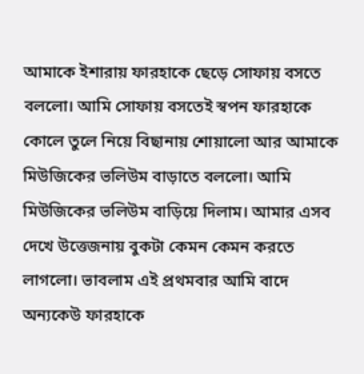আমাকে ইশারায় ফারহাকে ছেড়ে সোফায় বসতে বললো। আমি সোফায় বসতেই স্বপন ফারহাকে কোলে তুলে নিয়ে বিছানায় শোয়ালো আর আমাকে মিউজিকের ভলিউম বাড়াতে বললো। আমি মিউজিকের ভলিউম বাড়িয়ে দিলাম। আমার এসব দেখে উত্তেজনায় বুকটা কেমন কেমন করতে লাগলো। ভাবলাম এই প্রথমবার আমি বাদে অন্যকেউ ফারহাকে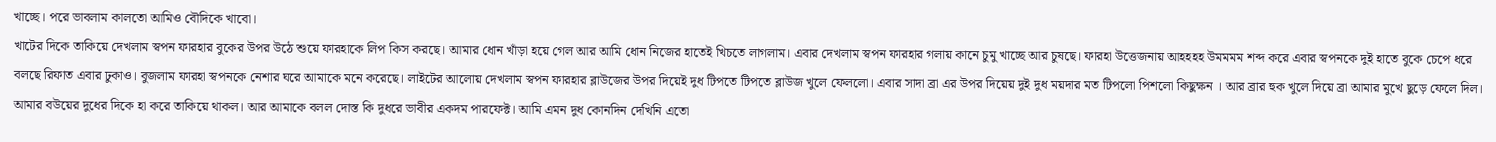খাচ্ছে। পরে ভাবলাম কালতো আমিও বৌদিকে খাবো।
খাটের দিকে তাকিয়ে দেখলাম স্বপন ফারহার বুকের উপর উঠে শুয়ে ফারহাকে লিপ কিস করছে। আমার ধোন খাঁড়া হয়ে গেল আর আমি ধোন নিজের হাতেই খিচতে লাগলাম। এবার দেখলাম স্বপন ফারহার গলায় কানে চুমু খাচ্ছে আর চুষছে। ফারহা উত্তেজনায় আহহহহ উমমমম শব্দ করে এবার স্বপনকে দুই হাতে বুকে চেপে ধরে বলছে রিফাত এবার ঢুকাও। বুজলাম ফারহা স্বপনকে নেশার ঘরে আমাকে মনে করেছে। লাইটের আলোয় দেখলাম স্বপন ফারহার ব্লাউজের উপর দিয়েই দুধ টিপতে টিপতে ব্লাউজ খুলে ফেললো। এবার সাদা ব্রা এর উপর দিয়েয় দুই দুধ ময়দার মত টিপলো পিশলো কিছুক্ষন । আর ব্রার হুক খুলে দিয়ে ব্রা আমার মুখে ছুড়ে ফেলে দিল। আমার বউয়ের দুধের দিকে হা করে তাকিয়ে থাকল। আর আমাকে বলল দোস্ত কি দুধরে ভাবীর একদম পারফেক্ট। আমি এমন দুধ কোনদিন দেখিনি এতো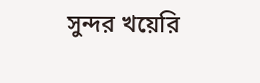সুন্দর খয়েরি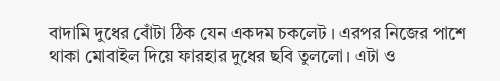বাদামি দুধের বোঁটা ঠিক যেন একদম চকলেট । এরপর নিজের পাশে থাকা মোবাইল দিয়ে ফারহার দুধের ছবি তুললো। এটা ও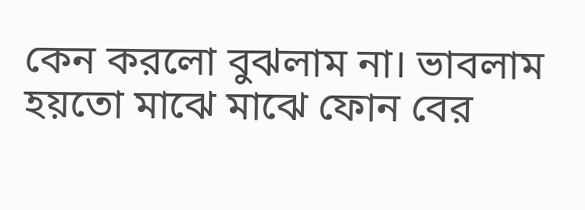কেন করলো বুঝলাম না। ভাবলাম হয়তো মাঝে মাঝে ফোন বের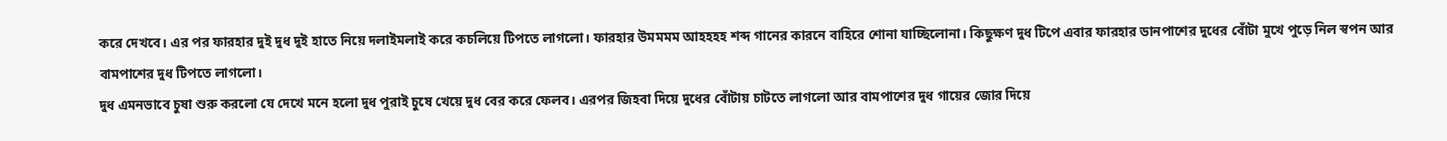করে দেখবে। এর পর ফারহার দুই দুধ দুই হাতে নিয়ে দলাইমলাই করে কচলিয়ে টিপতে লাগলো। ফারহার উমমমম আহহহহ শব্দ গানের কারনে বাহিরে শোনা যাচ্ছিলোনা। কিছুক্ষণ দুধ টিপে এবার ফারহার ডানপাশের দুধের বোঁটা মুখে পুড়ে নিল স্বপন আর বামপাশের দুধ টিপতে লাগলো।
দুধ এমনভাবে চুষা শুরু করলো যে দেখে মনে হলো দুধ পুরাই চুষে খেয়ে দুধ বের করে ফেলব। এরপর জিহবা দিয়ে দুধের বোঁটায় চাটতে লাগলো আর বামপাশের দুধ গায়ের জোর দিয়ে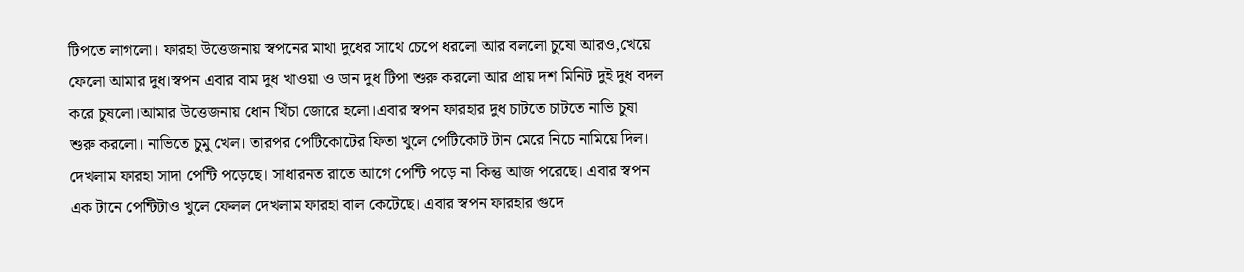টিপতে লাগলো। ফারহা উত্তেজনায় স্বপনের মাথা দুধের সাথে চেপে ধরলো আর বললো চুষো আরও,খেয়ে ফেলো আমার দুধ।স্বপন এবার বাম দুধ খাওয়া ও ডান দুধ টিপা শুরু করলো আর প্রায় দশ মিনিট দুই দুধ বদল করে চুষলো।আমার উত্তেজনায় ধোন খিঁচা জোরে হলো।এবার স্বপন ফারহার দুধ চাটতে চাটতে নাভি চুষা শুরু করলো। নাভিতে চুমু খেল। তারপর পেটিকোটের ফিতা খুলে পেটিকোট টান মেরে নিচে নামিয়ে দিল। দেখলাম ফারহা সাদা পেন্টি পড়েছে। সাধারনত রাতে আগে পেন্টি পড়ে না কিন্তু আজ পরেছে। এবার স্বপন এক টানে পেন্টিটাও খুলে ফেলল দেখলাম ফারহা বাল কেটেছে। এবার স্বপন ফারহার গুদে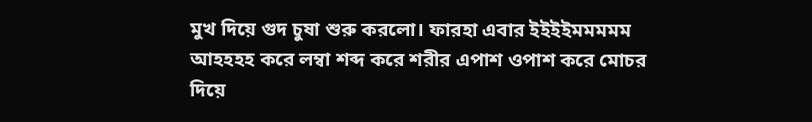মুখ দিয়ে গুদ চুষা শুরু করলো। ফারহা এবার ইইইইমমমমম আহহহহ করে লম্বা শব্দ করে শরীর এপাশ ওপাশ করে মোচর দিয়ে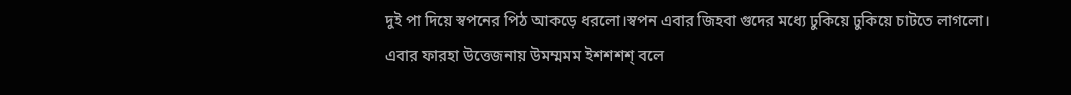দুই পা দিয়ে স্বপনের পিঠ আকড়ে ধরলো।স্বপন এবার জিহবা গুদের মধ্যে ঢুকিয়ে ঢুকিয়ে চাটতে লাগলো।
এবার ফারহা উত্তেজনায় উমম্মমম ইশশশশ্ বলে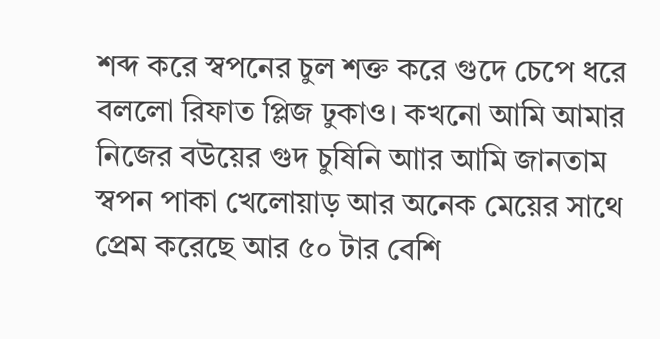শব্দ করে স্বপনের চুল শক্ত করে গুদে চেপে ধরে বললো রিফাত প্লিজ ঢুকাও। কখনো আমি আমার নিজের বউয়ের গুদ চুষিনি আার আমি জানতাম স্বপন পাকা খেলোয়াড় আর অনেক মেয়ের সাথে প্রেম করেছে আর ৫০ টার বেশি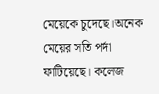মেয়েকে চুদেছে।অনেক মেয়ের সতি পর্দা ফাটিয়েছে। কলেজ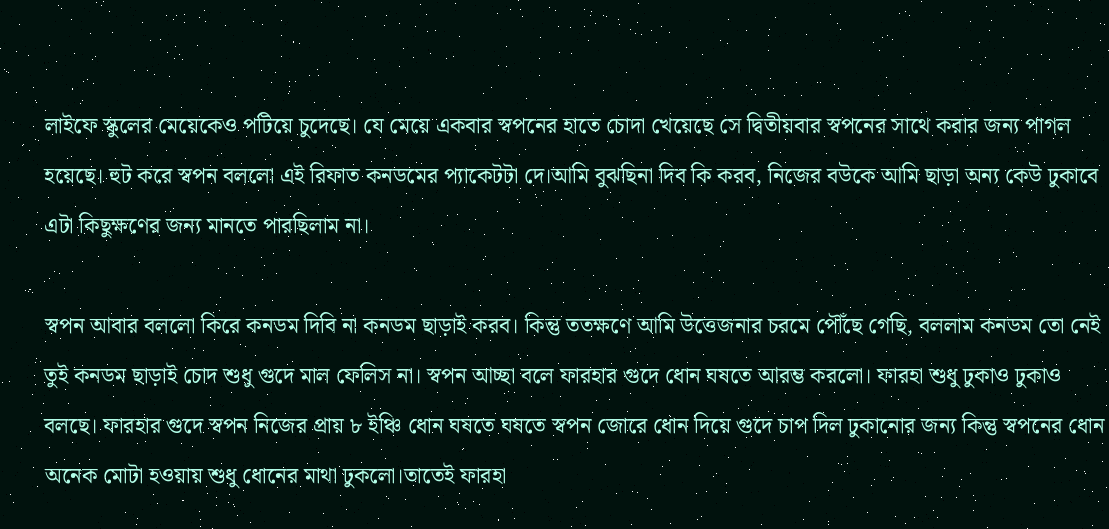লাইফে স্কুলের মেয়েকেও পটিয়ে চুদেছে। যে মেয়ে একবার স্বপনের হাতে চোদা খেয়েছে সে দ্বিতীয়বার স্বপনের সাথে করার জন্য পাগল হয়েছে। হুট করে স্বপন বললো এই রিফাত কনডমের প্যাকেটটা দে।আমি বুঝছিনা দিব কি করব, নিজের বউকে আমি ছাড়া অন্য কেউ ঢুকাবে এটা কিছুক্ষণের জন্য মানতে পারছিলাম না।

স্বপন আবার বললো কিরে কনডম দিবি না কনডম ছাড়াই করব। কিন্তু ততক্ষণে আমি উত্তেজনার চরমে পৌঁছে গেছি, বললাম কনডম তো নেই তুই কনডম ছাড়াই চোদ শুধু গুদে মাল ফেলিস না। স্বপন আচ্ছা বলে ফারহার গুদে ধোন ঘষতে আরম্ভ করলো। ফারহা শুধু ঢুকাও ঢুকাও বলছে। ফারহার গুদে স্বপন নিজের প্রায় ৮ ইঞ্চি ধোন ঘষতে ঘষতে স্বপন জোরে ধোন দিয়ে গুদে চাপ দিল ঢুকানোর জন্য কিন্তু স্বপনের ধোন অনেক মোটা হওয়ায় শুধু ধোনের মাথা ঢুকলো।তাতেই ফারহা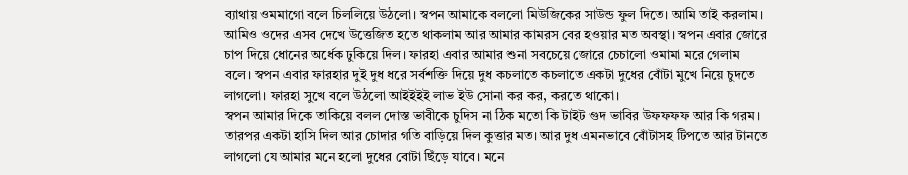ব্যাথায় ওমমাগো বলে চিললিয়ে উঠলো। স্বপন আমাকে বললো মিউজিকের সাউন্ড ফুল দিতে। আমি তাই করলাম। আমিও ওদের এসব দেখে উত্তেজিত হতে থাকলাম আর আমার কামরস বের হওয়ার মত অবস্থা। স্বপন এবার জোরে চাপ দিয়ে ধোনের অর্ধেক ঢুকিয়ে দিল। ফারহা এবার আমার শুনা সবচেয়ে জোরে চেচালো ওমামা মরে গেলাম বলে। স্বপন এবার ফারহার দুই দুধ ধরে সর্বশক্তি দিয়ে দুধ কচলাতে কচলাতে একটা দুধের বোঁটা মুখে নিয়ে চুদতে লাগলো। ফারহা সুখে বলে উঠলো আইইইই লাভ ইউ সোনা কর কর, করতে থাকো।
স্বপন আমার দিকে তাকিয়ে বলল দোস্ত ভাবীকে চুদিস না ঠিক মতো কি টাইট গুদ ভাবির উফফফফ আর কি গরম। তারপর একটা হাসি দিল আর চোদার গতি বাড়িয়ে দিল কুত্তার মত। আর দুধ এমনভাবে বোঁটাসহ টিপতে আর টানতে লাগলো যে আমার মনে হলো দুধের বোটা ছিঁড়ে যাবে। মনে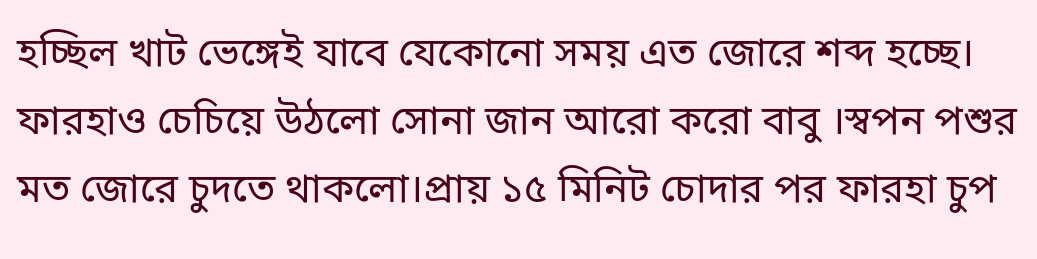হচ্ছিল খাট ভেঙ্গেই যাবে যেকোনো সময় এত জোরে শব্দ হচ্ছে। ফারহাও চেচিয়ে উঠলো সোনা জান আরো করো বাবু ।স্বপন পশুর মত জোরে চুদতে থাকলো।প্রায় ১৫ মিনিট চোদার পর ফারহা চুপ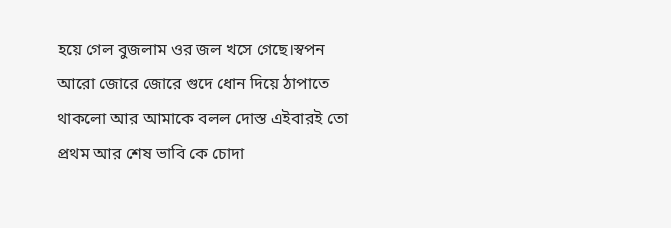হয়ে গেল বুজলাম ওর জল খসে গেছে।স্বপন আরো জোরে জোরে গুদে ধোন দিয়ে ঠাপাতে থাকলো আর আমাকে বলল দোস্ত এইবারই তো প্রথম আর শেষ ভাবি কে চোদা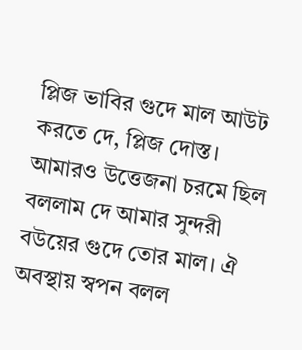প্লিজ ভাবির গুদে মাল আউট করতে দে, প্লিজ দোস্ত। আমারও উত্তেজনা চরমে ছিল বললাম দে আমার সুন্দরী বউয়ের গুদে তোর মাল। ঐ অবস্থায় স্বপন বলল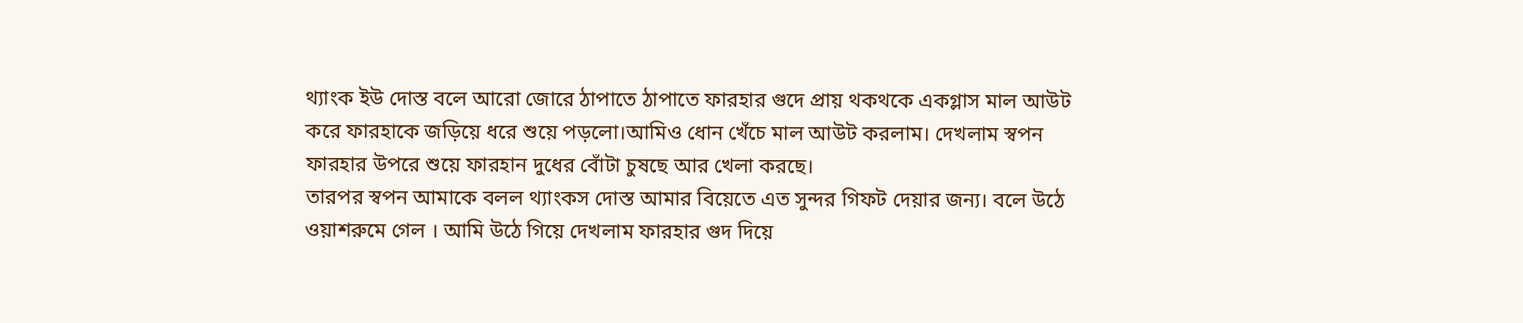থ্যাংক ইউ দোস্ত বলে আরো জোরে ঠাপাতে ঠাপাতে ফারহার গুদে প্রায় থকথকে একগ্লাস মাল আউট করে ফারহাকে জড়িয়ে ধরে শুয়ে পড়লো।আমিও ধোন খেঁচে মাল আউট করলাম। দেখলাম স্বপন ফারহার উপরে শুয়ে ফারহান দুধের বোঁটা চুষছে আর খেলা করছে।
তারপর স্বপন আমাকে বলল থ্যাংকস দোস্ত আমার বিয়েতে এত সুন্দর গিফট দেয়ার জন্য। বলে উঠে ওয়াশরুমে গেল । আমি উঠে গিয়ে দেখলাম ফারহার গুদ দিয়ে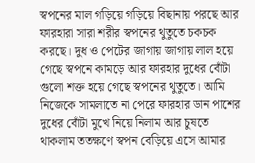স্বপনের মাল গড়িয়ে গড়িয়ে বিছানায় পরছে আর ফারহারা সারা শরীর স্বপনের থুতুতে চকচক করছে। দুধ ও পেটের জাগায় জাগায় লাল হয়ে গেছে স্বপনে কামড়ে আর ফারহার দুধের বোঁটা গুলো শক্ত হয়ে গেছে স্বপনের থুতুতে। আমি নিজেকে সামলাতে না পেরে ফারহার ডান পাশের দুধের বোঁটা মুখে নিয়ে নিলাম আর চুষতে থাকলাম ততক্ষণে স্বপন বেড়িয়ে এসে আমার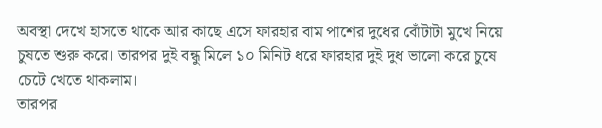অবস্থা দেখে হাসতে থাকে আর কাছে এসে ফারহার বাম পাশের দুধের বোঁটাটা মুখে নিয়ে চুষতে শুরু করে। তারপর দুই বন্ধু মিলে ১০ মিনিট ধরে ফারহার দুই দুধ ভালো করে চুষে চেটে খেতে থাকলাম।
তারপর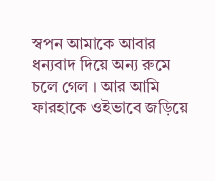স্বপন আমাকে আবার ধন্যবাদ দিয়ে অন্য রুমে চলে গেল । আর আমি ফারহাকে ওইভাবে জড়িয়ে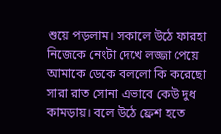শুয়ে পড়লাম। সকালে উঠে ফারহা নিজেকে নেংটা দেখে লজ্জা পেয়ে আমাকে ডেকে বললো কি করেছো সারা রাত সোনা এভাবে কেউ দুধ কামড়ায়। বলে উঠে ফ্রেশ হতে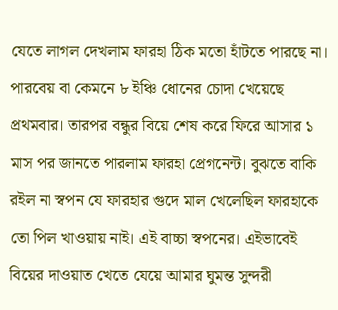যেতে লাগল দেখলাম ফারহা ঠিক মতো হাঁটতে পারছে না। পারবেয় বা কেমনে ৮ ইঞ্চি ধোনের চোদা খেয়েছে প্রথমবার। তারপর বন্ধুর বিয়ে শেষ করে ফিরে আসার ১ মাস পর জানতে পারলাম ফারহা প্রেগনেন্ট। বুঝতে বাকি রইল না স্বপন যে ফারহার গুদে মাল খেলেছিল ফারহাকে তো পিল খাওয়ায় নাই। এই বাচ্চা স্বপনের। এইভাবেই বিয়ের দাওয়াত খেতে যেয়ে আমার ঘুমন্ত সুন্দরী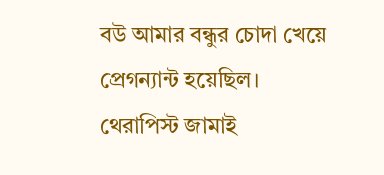বউ আমার বন্ধুর চোদা খেয়ে প্রেগন্যান্ট হয়েছিল।
থেরাপিস্ট জামাই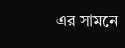এর সামনে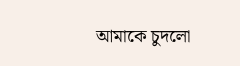আমাকে চুদলো